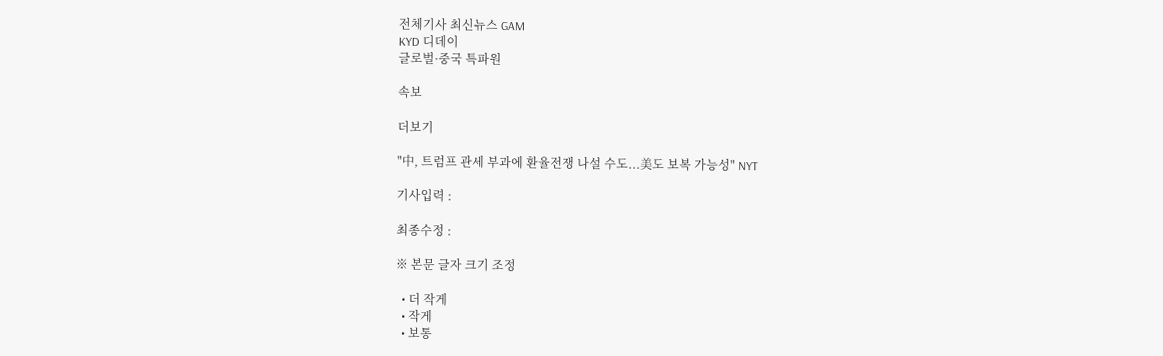전체기사 최신뉴스 GAM
KYD 디데이
글로벌·중국 특파원

속보

더보기

"中, 트럼프 관세 부과에 환율전쟁 나설 수도...美도 보복 가능성" NYT

기사입력 :

최종수정 :

※ 본문 글자 크기 조정

  • 더 작게
  • 작게
  • 보통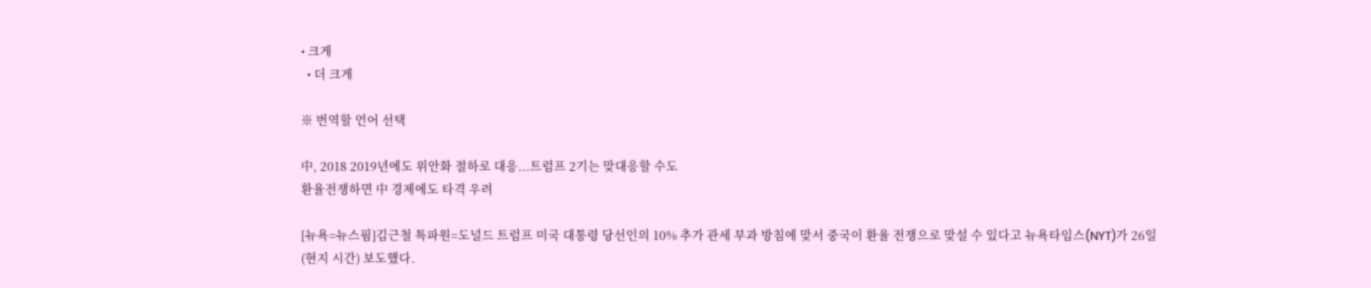• 크게
  • 더 크게

※ 번역할 언어 선택

中, 2018 2019년에도 위안화 절하로 대응...트럼프 2기는 맞대응할 수도
환율전쟁하면 中 경제에도 타격 우려

[뉴욕=뉴스핌]김근철 특파원=도널드 트럼프 미국 대통령 당선인의 10% 추가 관세 부과 방침에 맞서 중국이 환율 전쟁으로 맞설 수 있다고 뉴욕타임스(NYT)가 26일(현지 시간) 보도했다.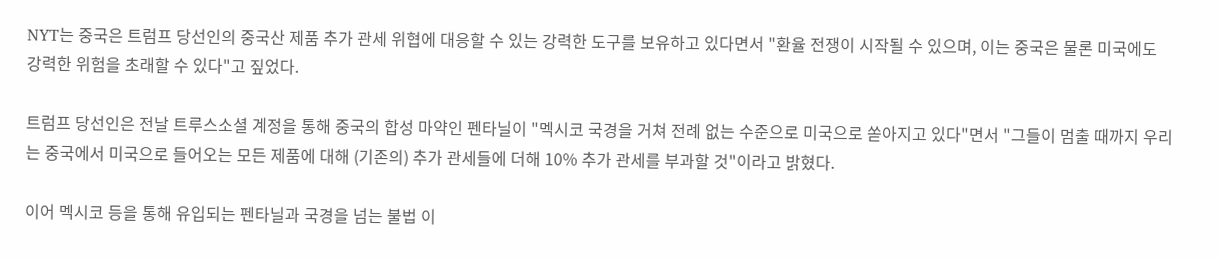NYT는 중국은 트럼프 당선인의 중국산 제품 추가 관세 위협에 대응할 수 있는 강력한 도구를 보유하고 있다면서 "환율 전쟁이 시작될 수 있으며, 이는 중국은 물론 미국에도 강력한 위험을 초래할 수 있다"고 짚었다.

트럼프 당선인은 전날 트루스소셜 계정을 통해 중국의 합성 마약인 펜타닐이 "멕시코 국경을 거쳐 전례 없는 수준으로 미국으로 쏟아지고 있다"면서 "그들이 멈출 때까지 우리는 중국에서 미국으로 들어오는 모든 제품에 대해 (기존의) 추가 관세들에 더해 10% 추가 관세를 부과할 것"이라고 밝혔다.

이어 멕시코 등을 통해 유입되는 펜타닐과 국경을 넘는 불법 이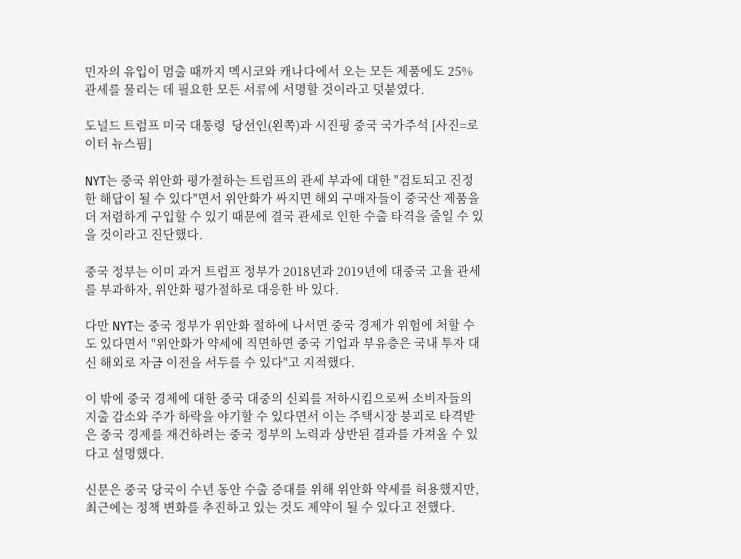민자의 유입이 멈출 때까지 멕시코와 캐나다에서 오는 모든 제품에도 25% 관세를 물리는 데 필요한 모든 서류에 서명할 것이라고 덧붙였다.

도널드 트럼프 미국 대통령  당선인(왼쪽)과 시진핑 중국 국가주석 [사진=로이터 뉴스핌]

NYT는 중국 위안화 평가절하는 트럼프의 관세 부과에 대한 "검토되고 진정한 해답이 될 수 있다"면서 위안화가 싸지면 해외 구매자들이 중국산 제품을 더 저렴하게 구입할 수 있기 때문에 결국 관세로 인한 수출 타격을 줄일 수 있을 것이라고 진단했다.

중국 정부는 이미 과거 트럼프 정부가 2018년과 2019년에 대중국 고율 관세를 부과하자, 위안화 평가절하로 대응한 바 있다.

다만 NYT는 중국 정부가 위안화 절하에 나서면 중국 경제가 위험에 처할 수도 있다면서 "위안화가 약세에 직면하면 중국 기업과 부유층은 국내 투자 대신 해외로 자금 이전을 서두를 수 있다"고 지적했다.

이 밖에 중국 경제에 대한 중국 대중의 신뢰를 저하시킴으로써 소비자들의 지출 감소와 주가 하락을 야기할 수 있다면서 이는 주택시장 붕괴로 타격받은 중국 경제를 재건하려는 중국 정부의 노력과 상반된 결과를 가져올 수 있다고 설명했다.

신문은 중국 당국이 수년 동안 수출 증대를 위해 위안화 약세를 허용했지만, 최근에는 정책 변화를 추진하고 있는 것도 제약이 될 수 있다고 전했다.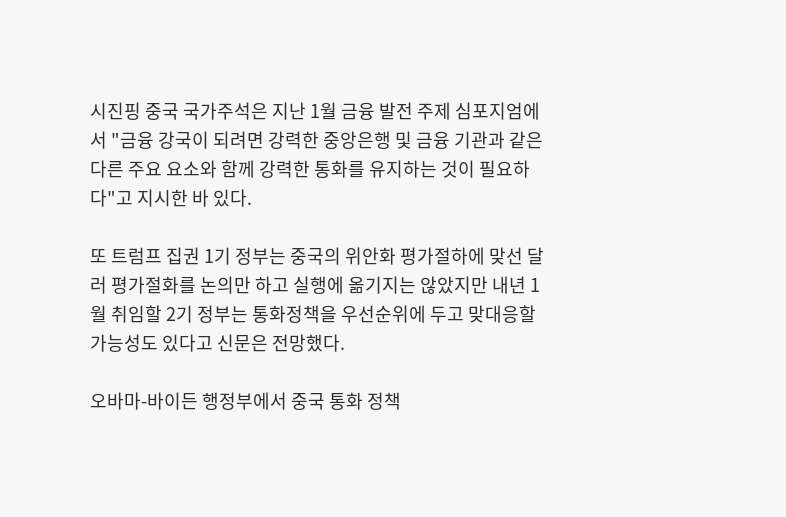시진핑 중국 국가주석은 지난 1월 금융 발전 주제 심포지엄에서 "금융 강국이 되려면 강력한 중앙은행 및 금융 기관과 같은 다른 주요 요소와 함께 강력한 통화를 유지하는 것이 필요하다"고 지시한 바 있다.

또 트럼프 집권 1기 정부는 중국의 위안화 평가절하에 맞선 달러 평가절화를 논의만 하고 실행에 옮기지는 않았지만 내년 1월 취임할 2기 정부는 통화정책을 우선순위에 두고 맞대응할 가능성도 있다고 신문은 전망했다.

오바마-바이든 행정부에서 중국 통화 정책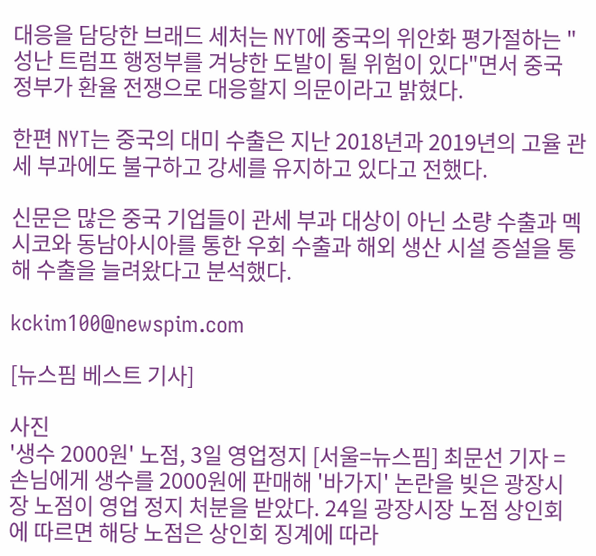대응을 담당한 브래드 세처는 NYT에 중국의 위안화 평가절하는 "성난 트럼프 행정부를 겨냥한 도발이 될 위험이 있다"면서 중국 정부가 환율 전쟁으로 대응할지 의문이라고 밝혔다.

한편 NYT는 중국의 대미 수출은 지난 2018년과 2019년의 고율 관세 부과에도 불구하고 강세를 유지하고 있다고 전했다.

신문은 많은 중국 기업들이 관세 부과 대상이 아닌 소량 수출과 멕시코와 동남아시아를 통한 우회 수출과 해외 생산 시설 증설을 통해 수출을 늘려왔다고 분석했다.

kckim100@newspim.com

[뉴스핌 베스트 기사]

사진
'생수 2000원' 노점, 3일 영업정지 [서울=뉴스핌] 최문선 기자 = 손님에게 생수를 2000원에 판매해 '바가지' 논란을 빚은 광장시장 노점이 영업 정지 처분을 받았다. 24일 광장시장 노점 상인회에 따르면 해당 노점은 상인회 징계에 따라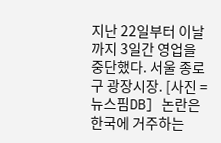지난 22일부터 이날까지 3일간 영업을 중단했다. 서울 종로구 광장시장. [사진 = 뉴스핌DB] 논란은 한국에 거주하는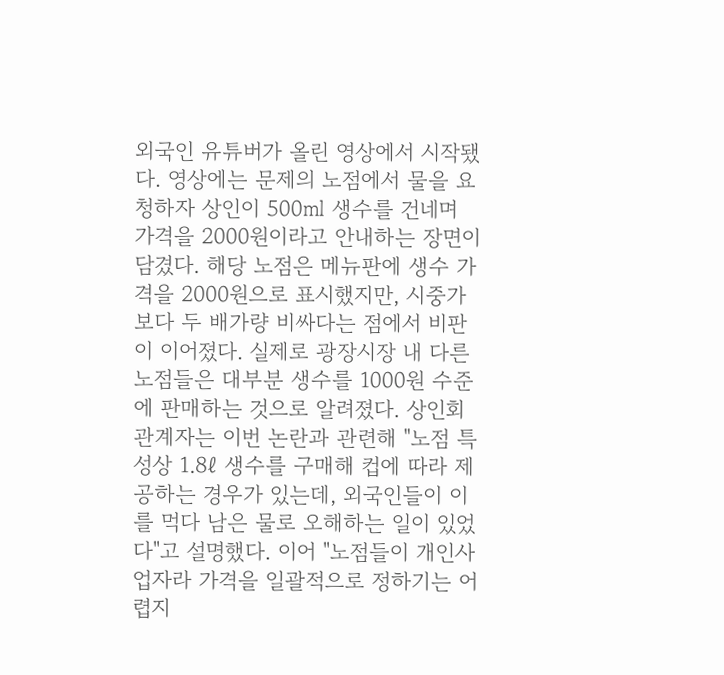외국인 유튜버가 올린 영상에서 시작됐다. 영상에는 문제의 노점에서 물을 요청하자 상인이 500㎖ 생수를 건네며 가격을 2000원이라고 안내하는 장면이 담겼다. 해당 노점은 메뉴판에 생수 가격을 2000원으로 표시했지만, 시중가보다 두 배가량 비싸다는 점에서 비판이 이어졌다. 실제로 광장시장 내 다른 노점들은 대부분 생수를 1000원 수준에 판매하는 것으로 알려졌다. 상인회 관계자는 이번 논란과 관련해 "노점 특성상 1.8ℓ 생수를 구매해 컵에 따라 제공하는 경우가 있는데, 외국인들이 이를 먹다 남은 물로 오해하는 일이 있었다"고 설명했다. 이어 "노점들이 개인사업자라 가격을 일괄적으로 정하기는 어렵지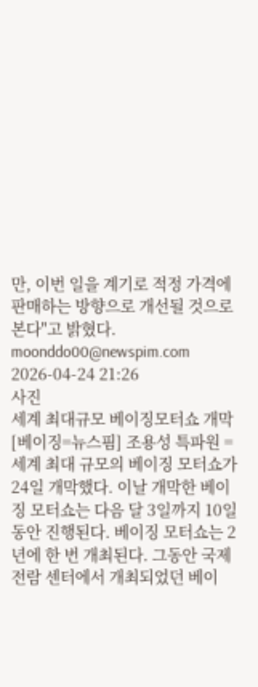만, 이번 일을 계기로 적정 가격에 판매하는 방향으로 개선될 것으로 본다"고 밝혔다. moonddo00@newspim.com 2026-04-24 21:26
사진
세계 최대규모 베이징모터쇼 개막 [베이징=뉴스핌] 조용성 특파원 = 세계 최대 규모의 베이징 모터쇼가 24일 개막했다. 이날 개막한 베이징 모터쇼는 다음 달 3일까지 10일 동안 진행된다. 베이징 모터쇼는 2년에 한 번 개최된다. 그동안 국제 전람 센터에서 개최되었던 베이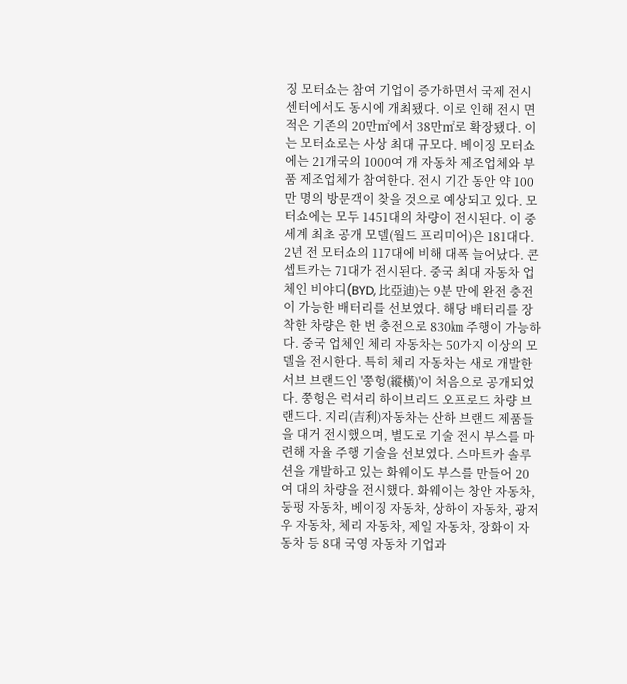징 모터쇼는 참여 기업이 증가하면서 국제 전시 센터에서도 동시에 개최됐다. 이로 인해 전시 면적은 기존의 20만㎡에서 38만㎡로 확장됐다. 이는 모터쇼로는 사상 최대 규모다. 베이징 모터쇼에는 21개국의 1000여 개 자동차 제조업체와 부품 제조업체가 참여한다. 전시 기간 동안 약 100만 명의 방문객이 찾을 것으로 예상되고 있다. 모터쇼에는 모두 1451대의 차량이 전시된다. 이 중 세계 최초 공개 모델(월드 프리미어)은 181대다. 2년 전 모터쇼의 117대에 비해 대폭 늘어났다. 콘셉트카는 71대가 전시된다. 중국 최대 자동차 업체인 비야디(BYD, 比亞迪)는 9분 만에 완전 충전이 가능한 배터리를 선보였다. 해당 배터리를 장착한 차량은 한 번 충전으로 830㎞ 주행이 가능하다. 중국 업체인 체리 자동차는 50가지 이상의 모델을 전시한다. 특히 체리 자동차는 새로 개발한 서브 브랜드인 '쭝헝(縱橫)'이 처음으로 공개되었다. 쭝헝은 럭셔리 하이브리드 오프로드 차량 브랜드다. 지리(吉利)자동차는 산하 브랜드 제품들을 대거 전시했으며, 별도로 기술 전시 부스를 마련해 자율 주행 기술을 선보였다. 스마트카 솔루션을 개발하고 있는 화웨이도 부스를 만들어 20여 대의 차량을 전시했다. 화웨이는 창안 자동차, 둥펑 자동차, 베이징 자동차, 상하이 자동차, 광저우 자동차, 체리 자동차, 제일 자동차, 장화이 자동차 등 8대 국영 자동차 기업과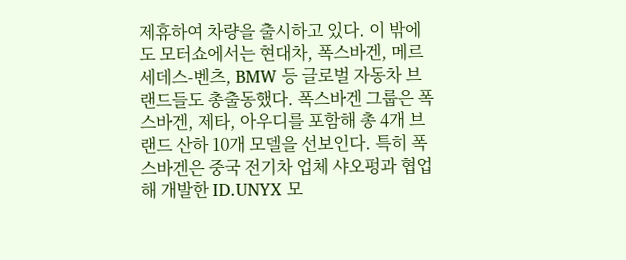제휴하여 차량을 출시하고 있다. 이 밖에도 모터쇼에서는 현대차, 폭스바겐, 메르세데스-벤츠, BMW 등 글로벌 자동차 브랜드들도 총출동했다. 폭스바겐 그룹은 폭스바겐, 제타, 아우디를 포함해 총 4개 브랜드 산하 10개 모델을 선보인다. 특히 폭스바겐은 중국 전기차 업체 샤오펑과 협업해 개발한 ID.UNYX 모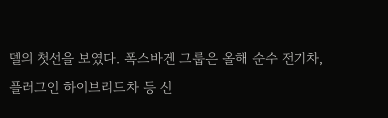델의 첫선을 보였다. 폭스바겐 그룹은 올해 순수 전기차, 플러그인 하이브리드차 등 신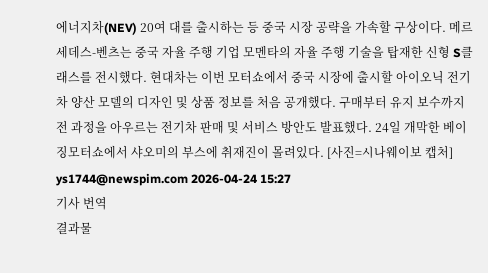에너지차(NEV) 20여 대를 출시하는 등 중국 시장 공략을 가속할 구상이다. 메르세데스-벤츠는 중국 자율 주행 기업 모멘타의 자율 주행 기술을 탑재한 신형 S클래스를 전시했다. 현대차는 이번 모터쇼에서 중국 시장에 출시할 아이오닉 전기차 양산 모델의 디자인 및 상품 정보를 처음 공개했다. 구매부터 유지 보수까지 전 과정을 아우르는 전기차 판매 및 서비스 방안도 발표했다. 24일 개막한 베이징모터쇼에서 샤오미의 부스에 취재진이 몰려있다. [사진=시나웨이보 캡처] ys1744@newspim.com 2026-04-24 15:27
기사 번역
결과물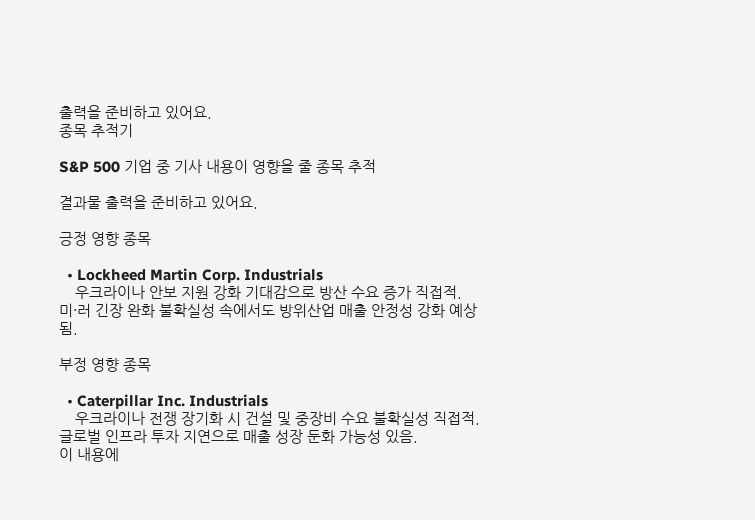출력을 준비하고 있어요.
종목 추적기

S&P 500 기업 중 기사 내용이 영향을 줄 종목 추적

결과물 출력을 준비하고 있어요.

긍정 영향 종목

  • Lockheed Martin Corp. Industrials
    우크라이나 안보 지원 강화 기대감으로 방산 수요 증가 직접적. 미·러 긴장 완화 불확실성 속에서도 방위산업 매출 안정성 강화 예상됨.

부정 영향 종목

  • Caterpillar Inc. Industrials
    우크라이나 전쟁 장기화 시 건설 및 중장비 수요 불확실성 직접적. 글로벌 인프라 투자 지연으로 매출 성장 둔화 가능성 있음.
이 내용에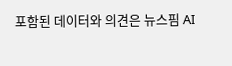포함된 데이터와 의견은 뉴스핌 AI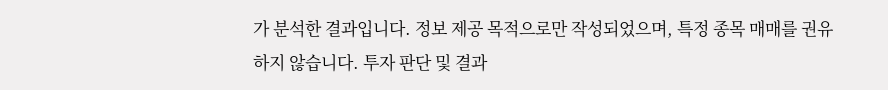가 분석한 결과입니다. 정보 제공 목적으로만 작성되었으며, 특정 종목 매매를 권유하지 않습니다. 투자 판단 및 결과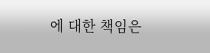에 대한 책임은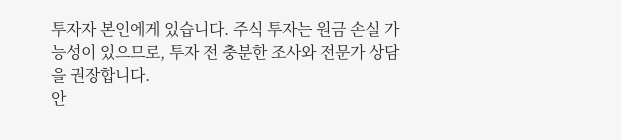투자자 본인에게 있습니다. 주식 투자는 원금 손실 가능성이 있으므로, 투자 전 충분한 조사와 전문가 상담을 권장합니다.
안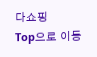다쇼핑
Top으로 이동